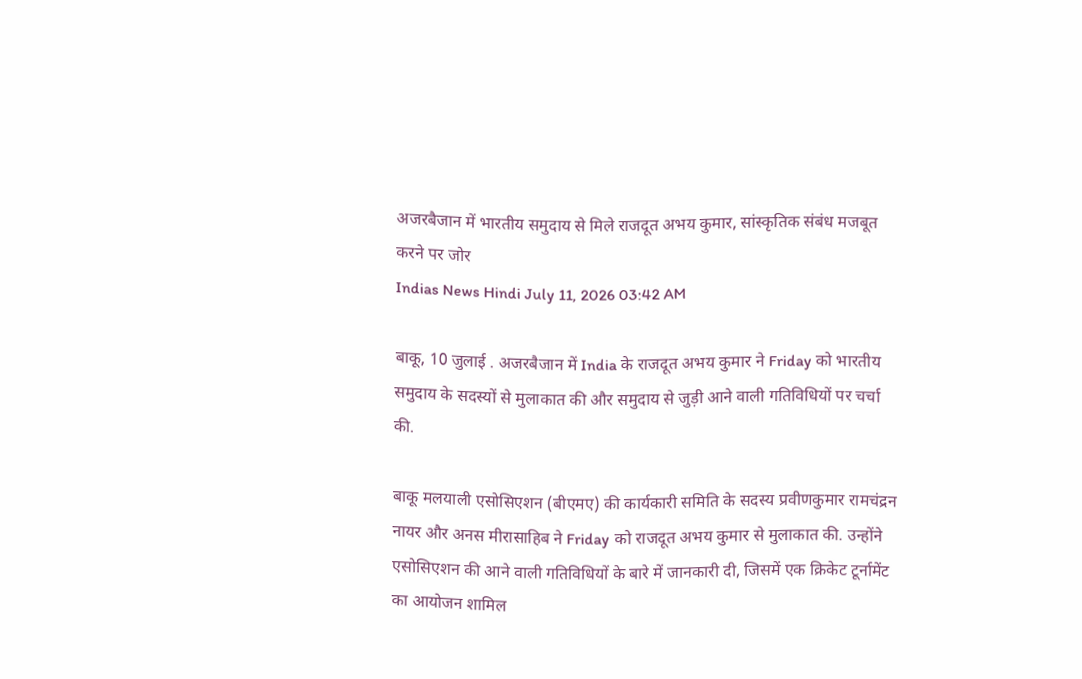अजरबैजान में भारतीय समुदाय से मिले राजदूत अभय कुमार, सांस्कृतिक संबंध मजबूत करने पर जोर
Indias News Hindi July 11, 2026 03:42 AM

बाकू, 10 जुलाई . अजरबैजान में India के राजदूत अभय कुमार ने Friday को भारतीय समुदाय के सदस्यों से मुलाकात की और समुदाय से जुड़ी आने वाली गतिविधियों पर चर्चा की.

बाकू मलयाली एसोसिएशन (बीएमए) की कार्यकारी समिति के सदस्य प्रवीणकुमार रामचंद्रन नायर और अनस मीरासाहिब ने Friday को राजदूत अभय कुमार से मुलाकात की. उन्होंने एसोसिएशन की आने वाली गतिविधियों के बारे में जानकारी दी, जिसमें एक क्रिकेट टूर्नामेंट का आयोजन शामिल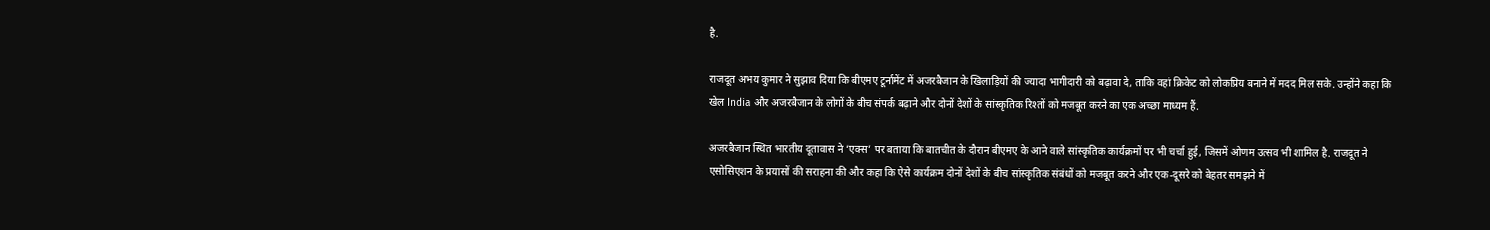है.

राजदूत अभय कुमार ने सुझाव दिया कि बीएमए टूर्नामेंट में अजरबैजान के खिलाड़ियों की ज्यादा भागीदारी को बढ़ावा दे, ताकि वहां क्रिकेट को लोकप्रिय बनाने में मदद मिल सके. उन्होंने कहा कि खेल India और अजरबैजान के लोगों के बीच संपर्क बढ़ाने और दोनों देशों के सांस्कृतिक रिश्तों को मजबूत करने का एक अच्छा माध्यम हैं.

अजरबैजान स्थित भारतीय दूतावास ने ‘एक्‍स’ पर बताया कि बातचीत के दौरान बीएमए के आने वाले सांस्कृतिक कार्यक्रमों पर भी चर्चा हुई, जिसमें ओणम उत्सव भी शामिल है. राजदूत ने एसोसिएशन के प्रयासों की सराहना की और कहा कि ऐसे कार्यक्रम दोनों देशों के बीच सांस्कृतिक संबंधों को मजबूत करने और एक-दूसरे को बेहतर समझने में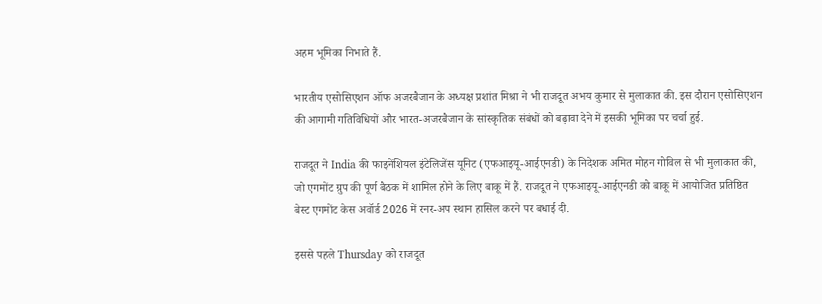अहम भूमिका निभाते हैं.

भारतीय एसोसिएशन ऑफ अजरबैजान के अध्यक्ष प्रशांत मिश्रा ने भी राजदूत अभय कुमार से मुलाकात की. इस दौरान एसोसिएशन की आगामी गतिविधियों और भारत-अजरबैजान के सांस्कृतिक संबंधों को बढ़ावा देने में इसकी भूमिका पर चर्चा हुई.

राजदूत ने India की फाइनेंशियल इंटेलिजेंस यूनिट (एफआइयू-आईएनडी) के निदेशक अमित मोहन गोविल से भी मुलाकात की, जो एगमोंट ग्रुप की पूर्ण बैठक में शामिल होने के लिए बाकू में हैं. राजदूत ने एफआइयू-आईएनडी को बाकू में आयोजित प्रतिष्ठित बेस्ट एगमोंट केस अवॉर्ड 2026 में रनर-अप स्थान हासिल करने पर बधाई दी.

इससे पहले Thursday को राजदूत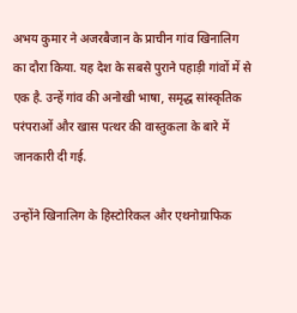अभय कुमार ने अजरबैजान के प्राचीन गांव खिनालिग का दौरा किया. यह देश के सबसे पुराने पहाड़ी गांवों में से एक है. उन्हें गांव की अनोखी भाषा, समृद्ध सांस्कृतिक परंपराओं और खास पत्थर की वास्तुकला के बारे में जानकारी दी गई.

उन्होंने खिनालिग के हिस्टोरिकल और एथनोग्राफिक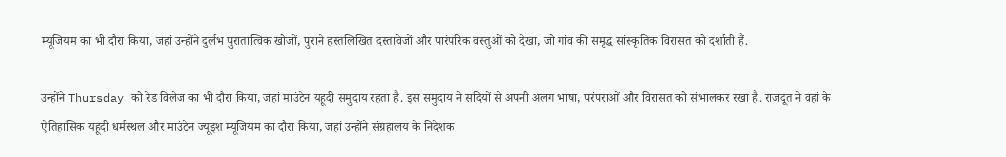म्यूजि‍यम का भी दौरा किया, जहां उन्होंने दुर्लभ पुरातात्विक खोजों, पुराने हस्तलिखित दस्तावेजों और पारंपरिक वस्तुओं को देखा, जो गांव की समृद्ध सांस्कृतिक विरासत को दर्शाती हैं.

उन्होंने Thursday को रेड विलेज का भी दौरा किया, जहां माउंटेन यहूदी समुदाय रहता है. इस समुदाय ने सदियों से अपनी अलग भाषा, परंपराओं और विरासत को संभालकर रखा है. राजदूत ने वहां के ऐतिहासिक यहूदी धर्मस्थल और माउंटेन ज्यूइश म्यूजियम का दौरा किया, जहां उन्होंने संग्रहालय के निदेशक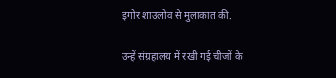इगोर शाउलोव से मुलाकात की.

उन्हें संग्रहालय में रखी गई चीजों के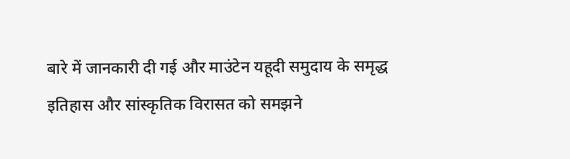बारे में जानकारी दी गई और माउंटेन यहूदी समुदाय के समृद्ध इतिहास और सांस्कृतिक विरासत को समझने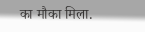का मौका मिला.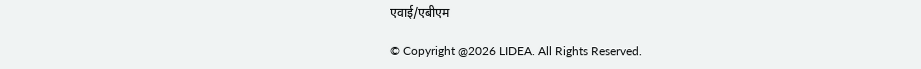एवाई/एबीएम

© Copyright @2026 LIDEA. All Rights Reserved.